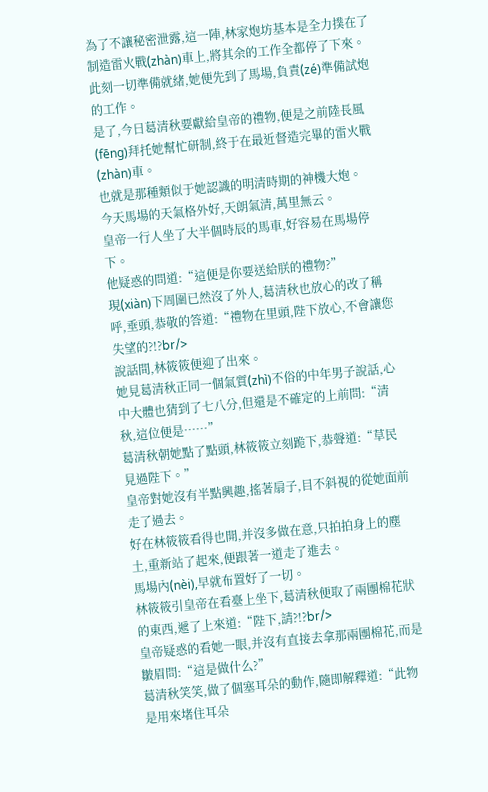為了不讓秘密泄露,這一陣,林家炮坊基本是全力撲在了制造雷火戰(zhàn)車上,將其余的工作全都停了下來。
此刻一切準備就緒,她便先到了馬場,負責(zé)準備試炮的工作。
是了,今日葛清秋要獻給皇帝的禮物,便是之前陸長風(fēng)拜托她幫忙研制,終于在最近督造完畢的雷火戰(zhàn)車。
也就是那種類似于她認識的明清時期的神機大炮。
今天馬場的天氣格外好,天朗氣清,萬里無云。
皇帝一行人坐了大半個時辰的馬車,好容易在馬場停下。
他疑惑的問道:“這便是你要送給朕的禮物?”
現(xiàn)下周圍已然沒了外人,葛清秋也放心的改了稱呼,垂頭,恭敬的答道:“禮物在里頭,陛下放心,不會讓您失望的?!?br/>
說話間,林筱筱便迎了出來。
她見葛清秋正同一個氣質(zhì)不俗的中年男子說話,心中大體也猜到了七八分,但還是不確定的上前問:“清秋,這位便是……”
葛清秋朝她點了點頭,林筱筱立刻跪下,恭聲道:“草民見過陛下。”
皇帝對她沒有半點興趣,搖著扇子,目不斜視的從她面前走了過去。
好在林筱筱看得也開,并沒多做在意,只拍拍身上的塵土,重新站了起來,便跟著一道走了進去。
馬場內(nèi),早就布置好了一切。
林筱筱引皇帝在看臺上坐下,葛清秋便取了兩團棉花狀的東西,遞了上來道:“陛下,請?!?br/>
皇帝疑惑的看她一眼,并沒有直接去拿那兩團棉花,而是皺眉問:“這是做什么?”
葛清秋笑笑,做了個塞耳朵的動作,隨即解釋道:“此物是用來堵住耳朵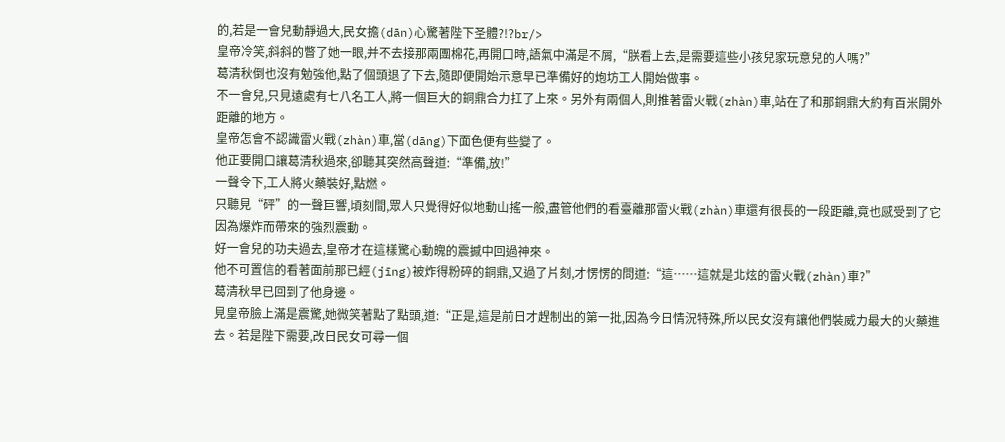的,若是一會兒動靜過大,民女擔(dān)心驚著陛下圣體?!?br/>
皇帝冷笑,斜斜的瞥了她一眼,并不去接那兩團棉花,再開口時,語氣中滿是不屑,“朕看上去,是需要這些小孩兒家玩意兒的人嗎?”
葛清秋倒也沒有勉強他,點了個頭退了下去,隨即便開始示意早已準備好的炮坊工人開始做事。
不一會兒,只見遠處有七八名工人,將一個巨大的銅鼎合力扛了上來。另外有兩個人,則推著雷火戰(zhàn)車,站在了和那銅鼎大約有百米開外距離的地方。
皇帝怎會不認識雷火戰(zhàn)車,當(dāng)下面色便有些變了。
他正要開口讓葛清秋過來,卻聽其突然高聲道:“準備,放!”
一聲令下,工人將火藥裝好,點燃。
只聽見“砰”的一聲巨響,頃刻間,眾人只覺得好似地動山搖一般,盡管他們的看臺離那雷火戰(zhàn)車還有很長的一段距離,竟也感受到了它因為爆炸而帶來的強烈震動。
好一會兒的功夫過去,皇帝才在這樣驚心動魄的震撼中回過神來。
他不可置信的看著面前那已經(jīng)被炸得粉碎的銅鼎,又過了片刻,才愣愣的問道:“這……這就是北炫的雷火戰(zhàn)車?”
葛清秋早已回到了他身邊。
見皇帝臉上滿是震驚,她微笑著點了點頭,道:“正是,這是前日才趕制出的第一批,因為今日情況特殊,所以民女沒有讓他們裝威力最大的火藥進去。若是陛下需要,改日民女可尋一個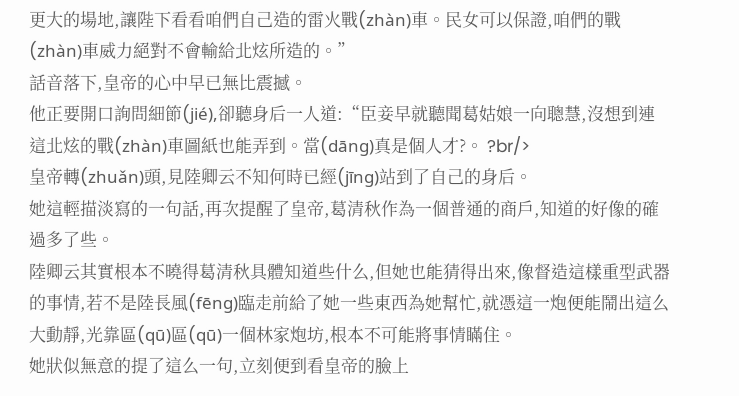更大的場地,讓陛下看看咱們自己造的雷火戰(zhàn)車。民女可以保證,咱們的戰(zhàn)車威力絕對不會輸給北炫所造的。”
話音落下,皇帝的心中早已無比震撼。
他正要開口詢問細節(jié),卻聽身后一人道:“臣妾早就聽聞葛姑娘一向聰慧,沒想到連這北炫的戰(zhàn)車圖紙也能弄到。當(dāng)真是個人才?。 ?br/>
皇帝轉(zhuǎn)頭,見陸卿云不知何時已經(jīng)站到了自己的身后。
她這輕描淡寫的一句話,再次提醒了皇帝,葛清秋作為一個普通的商戶,知道的好像的確過多了些。
陸卿云其實根本不曉得葛清秋具體知道些什么,但她也能猜得出來,像督造這樣重型武器的事情,若不是陸長風(fēng)臨走前給了她一些東西為她幫忙,就憑這一炮便能鬧出這么大動靜,光靠區(qū)區(qū)一個林家炮坊,根本不可能將事情瞞住。
她狀似無意的提了這么一句,立刻便到看皇帝的臉上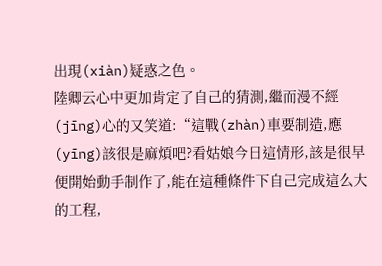出現(xiàn)疑惑之色。
陸卿云心中更加肯定了自己的猜測,繼而漫不經(jīng)心的又笑道:“這戰(zhàn)車要制造,應(yīng)該很是麻煩吧?看姑娘今日這情形,該是很早便開始動手制作了,能在這種條件下自己完成這么大的工程,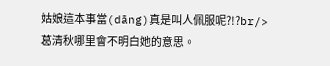姑娘這本事當(dāng)真是叫人佩服呢?!?br/>
葛清秋哪里會不明白她的意思。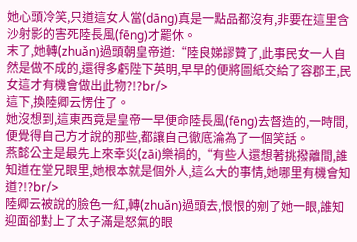她心頭冷笑,只道這女人當(dāng)真是一點品都沒有,非要在這里含沙射影的害死陸長風(fēng)才罷休。
末了,她轉(zhuǎn)過頭朝皇帝道:“陸良娣謬贊了,此事民女一人自然是做不成的,還得多虧陛下英明,早早的便將圖紙交給了容郡王,民女這才有機會做出此物?!?br/>
這下,換陸卿云愣住了。
她沒想到,這東西竟是皇帝一早便命陸長風(fēng)去督造的,一時間,便覺得自己方才說的那些,都讓自己徹底淪為了一個笑話。
燕懿公主是最先上來幸災(zāi)樂禍的,“有些人還想著挑撥離間,誰知道在堂兄眼里,她根本就是個外人,這么大的事情,她哪里有機會知道?!?br/>
陸卿云被說的臉色一紅,轉(zhuǎn)過頭去,恨恨的剜了她一眼,誰知迎面卻對上了太子滿是怒氣的眼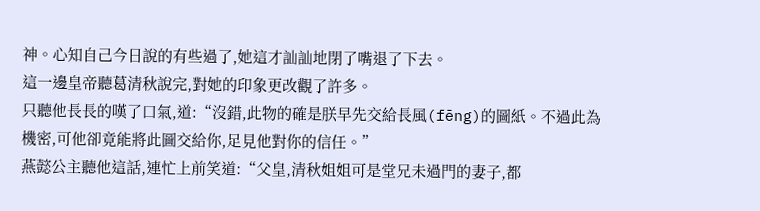神。心知自己今日說的有些過了,她這才訕訕地閉了嘴退了下去。
這一邊皇帝聽葛清秋說完,對她的印象更改觀了許多。
只聽他長長的嘆了口氣,道:“沒錯,此物的確是朕早先交給長風(fēng)的圖紙。不過此為機密,可他卻竟能將此圖交給你,足見他對你的信任。”
燕懿公主聽他這話,連忙上前笑道:“父皇,清秋姐姐可是堂兄未過門的妻子,都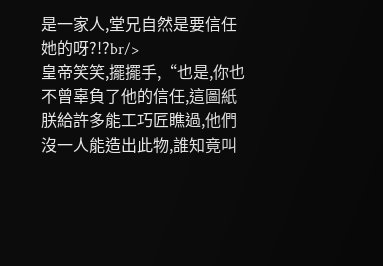是一家人,堂兄自然是要信任她的呀?!?br/>
皇帝笑笑,擺擺手,“也是,你也不曾辜負了他的信任,這圖紙朕給許多能工巧匠瞧過,他們沒一人能造出此物,誰知竟叫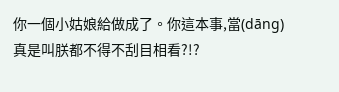你一個小姑娘給做成了。你這本事,當(dāng)真是叫朕都不得不刮目相看?!?